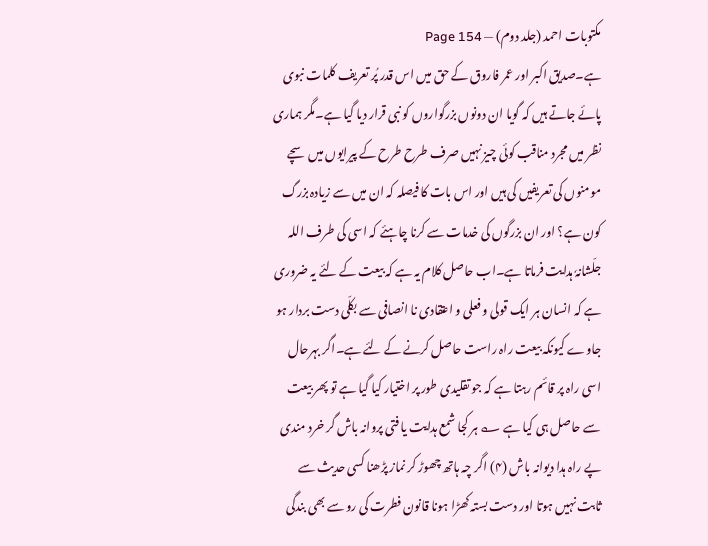مکتوبات احمد (جلد دوم) — Page 154
ہے۔صدیق اکبر اور عمر فاروق کے حق میں اس قدر پُر تعریف کلمات نبوی پائے جاتے ہیں کہ گویا ان دونوں بزرگواروں کو نبی قرار دیا گیا ہے۔مگر ہماری نظر میں مجرد مناقب کوئی چیز نہیں صرف طرح طرح کے پیرایوں میں سچے مومنوں کی تعریفیں کی ہیں اور اس بات کا فیصلہ کہ ان میں سے زیادہ بزرگ کون ہے؟ اور ان بزرگوں کی خدمات سے کرنا چاہئے کہ اسی کی طرف اللہ جلّشانہٗ ہدایت فرماتا ہے۔اب حاصل کلام یہ ہے کہ بیعت کے لئے یہ ضروری ہے کہ انسان ہر ایک قولی و فعلی و اعتقادی نا انصافی سے بکلّی دست بردار ہو جاوے کیونکہ بیعت راہ راست حاصل کرنے کے لئے ہے۔اگر بہرحال اسی راہ پر قائم رہتا ہے کہ جو تقلیدی طور پر اختیار کیا گیا ہے تو پھر بیعت سے حاصل ہی کیا ہے ؎ ہر کجا شمع ہدایت یا فتی پروانہ باش گر خرد مندی پے راہ ہدا دیوانہ باش (۴) اگر چہ ہاتھ چھوڑ کر نماز پڑھنا کسی حدیث سے ثابت نہیں ہوتا اور دست بستہ کھڑا ہونا قانون فطرت کی رو سے بھی بندگی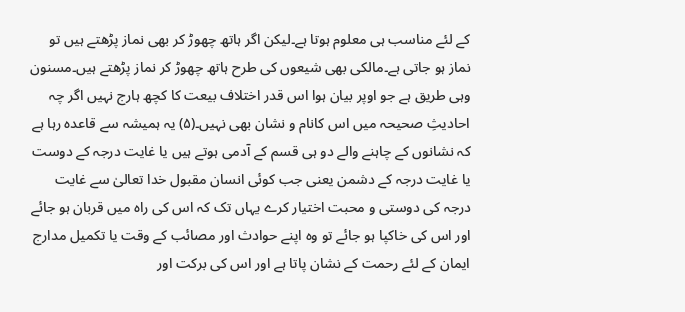کے لئے مناسب ہی معلوم ہوتا ہے۔لیکن اگر ہاتھ چھوڑ کر بھی نماز پڑھتے ہیں تو نماز ہو جاتی ہے۔مالکی بھی شیعوں کی طرح ہاتھ چھوڑ کر نماز پڑھتے ہیں۔مسنون وہی طریق ہے جو اوپر بیان ہوا اس قدر اختلاف بیعت کا کچھ ہارج نہیں اگر چہ احادیثِ صحیحہ میں اس کانام و نشان بھی نہیں۔(۵) یہ ہمیشہ سے قاعدہ رہا ہے کہ نشانوں کے چاہنے والے دو ہی قسم کے آدمی ہوتے ہیں یا غایت درجہ کے دوست یا غایت درجہ کے دشمن یعنی جب کوئی انسان مقبول خدا تعالیٰ سے غایت درجہ کی دوستی و محبت اختیار کرے یہاں تک کہ اس کی راہ میں قربان ہو جائے اور اس کی خاکپا ہو جائے تو وہ اپنے حوادث اور مصائب کے وقت یا تکمیل مدارج ایمان کے لئے رحمت کے نشان پاتا ہے اور اس کی برکت اور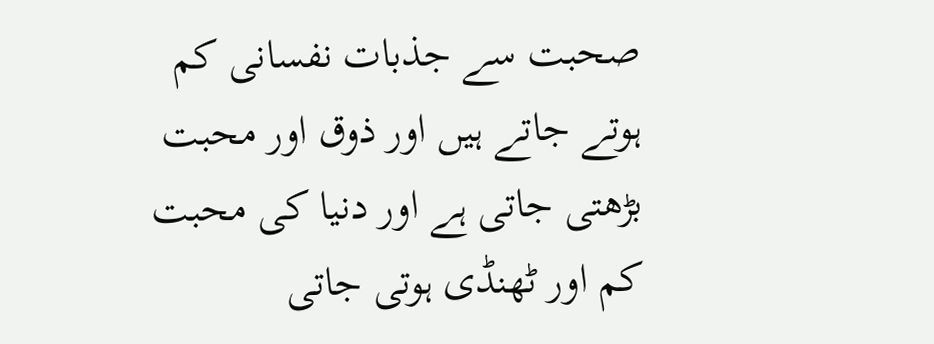صحبت سے جذبات نفسانی کم ہوتے جاتے ہیں اور ذوق اور محبت بڑھتی جاتی ہے اور دنیا کی محبت کم اور ٹھنڈی ہوتی جاتی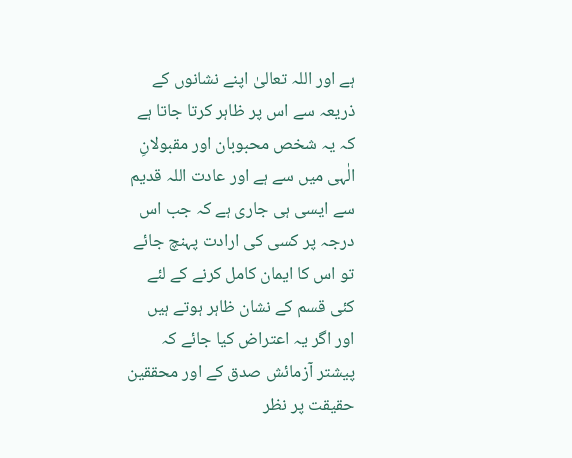ہے اور اللہ تعالیٰ اپنے نشانوں کے ذریعہ سے اس پر ظاہر کرتا جاتا ہے کہ یہ شخص محبوبان اور مقبولانِ الٰہی میں سے ہے اور عادت اللہ قدیم سے ایسی ہی جاری ہے کہ جب اس درجہ پر کسی کی ارادت پہنچ جائے تو اس کا ایمان کامل کرنے کے لئے کئی قسم کے نشان ظاہر ہوتے ہیں اور اگر یہ اعتراض کیا جائے کہ پیشتر آزمائش صدق کے اور محققین حقیقت پر نظر